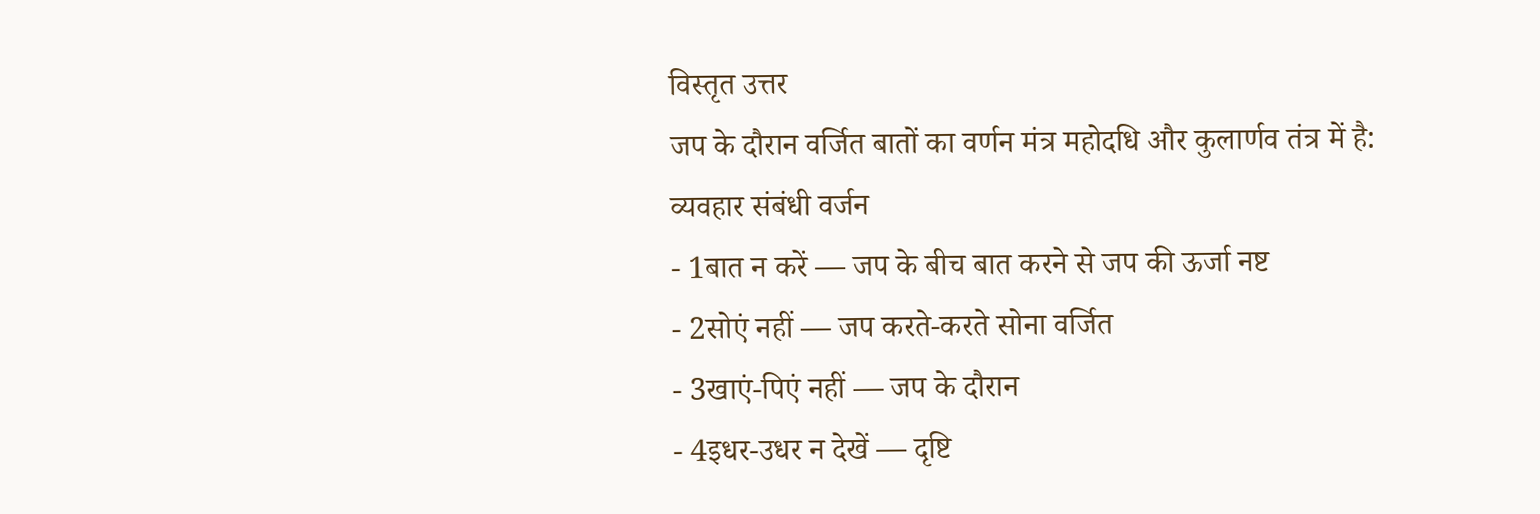विस्तृत उत्तर
जप के दौरान वर्जित बातों का वर्णन मंत्र महोदधि और कुलार्णव तंत्र में है:
व्यवहार संबंधी वर्जन
- 1बात न करें — जप के बीच बात करने से जप की ऊर्जा नष्ट
- 2सोएं नहीं — जप करते-करते सोना वर्जित
- 3खाएं-पिएं नहीं — जप के दौरान
- 4इधर-उधर न देखें — दृष्टि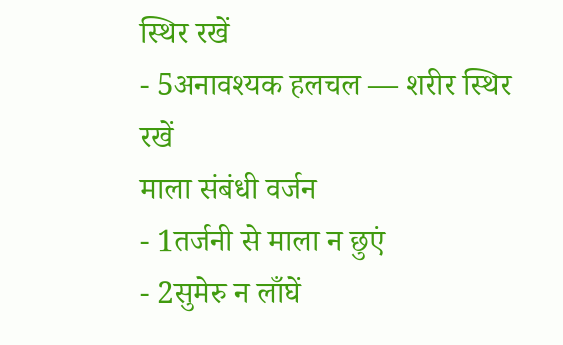स्थिर रखें
- 5अनावश्यक हलचल — शरीर स्थिर रखें
माला संबंधी वर्जन
- 1तर्जनी से माला न छुएं
- 2सुमेरु न लाँघें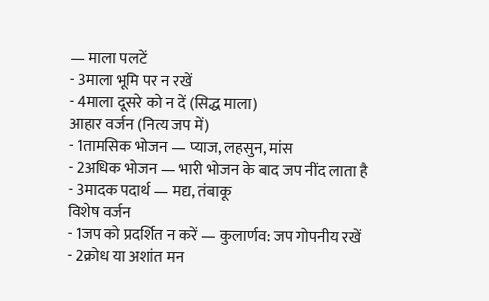— माला पलटें
- 3माला भूमि पर न रखें
- 4माला दूसरे को न दें (सिद्ध माला)
आहार वर्जन (नित्य जप में)
- 1तामसिक भोजन — प्याज, लहसुन, मांस
- 2अधिक भोजन — भारी भोजन के बाद जप नींद लाता है
- 3मादक पदार्थ — मद्य, तंबाकू
विशेष वर्जन
- 1जप को प्रदर्शित न करें — कुलार्णव: जप गोपनीय रखें
- 2क्रोध या अशांत मन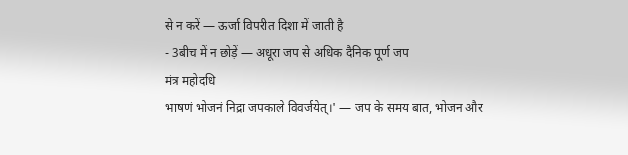से न करें — ऊर्जा विपरीत दिशा में जाती है
- 3बीच में न छोड़ें — अधूरा जप से अधिक दैनिक पूर्ण जप
मंत्र महोदधि
भाषणं भोजनं निद्रा जपकाले विवर्जयेत्।' — जप के समय बात, भोजन और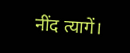नींद त्यागें।